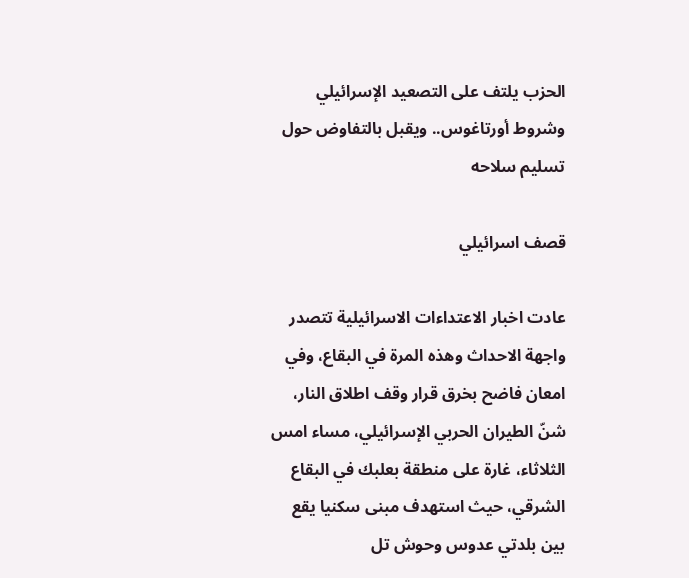الحزب يلتف على التصعيد الإسرائيلي وشروط أورتاغوس.. ويقبل بالتفاوض حول تسليم سلاحه

قصف اسرائيلي

عادت اخبار الاعتداءات الاسرائيلية تتصدر واجهة الاحداث وهذه المرة في البقاع، وفي امعان فاضح بخرق قرار وقف اطلاق النار، شنّ الطيران الحربي الإسرائيلي، مساء امس الثلاثاء، غارة على منطقة بعلبك في البقاع الشرقي، حيث استهدف مبنى سكنيا يقع بين بلدتي عدوس وحوش تل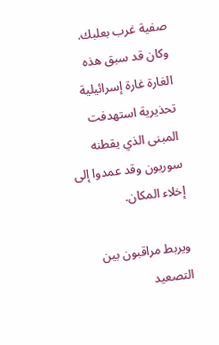صفية غرب بعلبك. وكان قد سبق هذه الغارة غارة إسرائيلية تحذيرية استهدفت المبنى الذي يقطنه سوريون وقد عمدوا إلى إخلاء المكان.

ويربط مراقبون بين التصعيد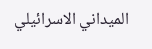الميداني الاسرائيلي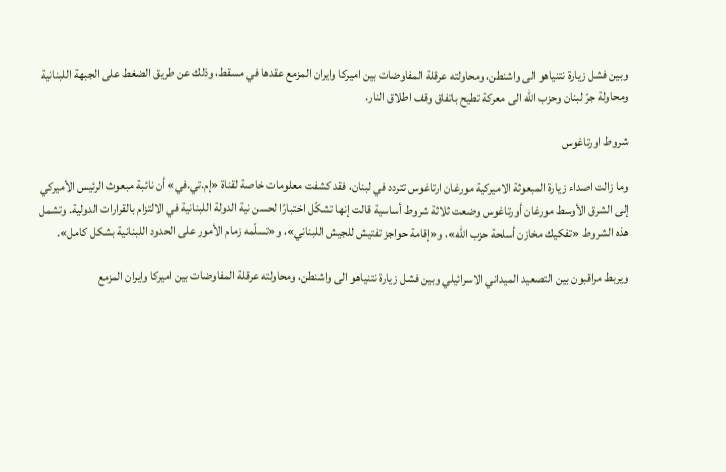وبين فشل زيارة نتنياهو الى واشنطن، ومحاولته عرقلة المفاوضات بين اميركا وايران المزمع عقدها في مسقط، وذلك عن طريق الضغط على الجبهة اللبنانية ومحاولة جرّ لبنان وحزب الله الى معركة تطيح باتفاق وقف اطلاق النار.

شروط اورتاغوس

وما زالت اصداء زيارة المبعوثة الاميركية مورغان ارتاغوس تتردد في لبنان، فقد كشفت معلومات خاصة لقناة «إم.تي.في» أن نائبة مبعوث الرئيس الأميركي إلى الشرق الأوسط مورغان أورتاغوس وضعت ثلاثة شروط أساسية قالت إنها تشكّل اختبارًا لحسن نية الدولة اللبنانية في الالتزام بالقرارات الدولية. وتشمل هذه الشروط «تفكيك مخازن أسلحة حزب الله»، و«إقامة حواجز تفتيش للجيش اللبناني»، و«تسلّمه زمام الأمور على الحدود اللبنانية بشكل كامل».

ويربط مراقبون بين التصعيد الميداني الاسرائيلي وبين فشل زيارة نتنياهو الى واشنطن، ومحاولته عرقلة المفاوضات بين اميركا وايران المزمع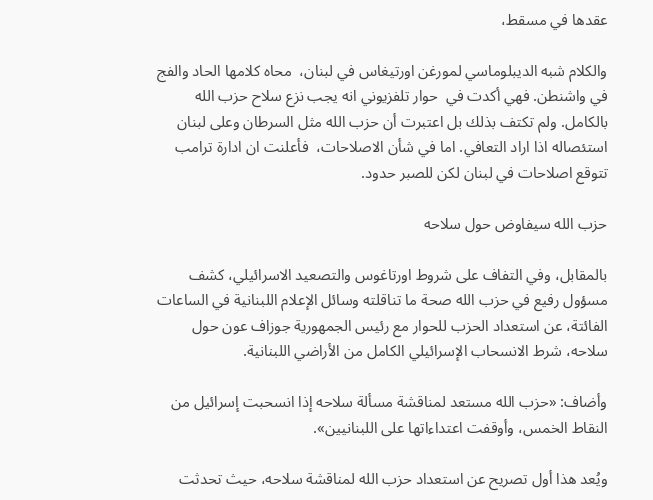عقدها في مسقط،

والكلام شبه الديبلوماسي لمورغن اورتيغاس في لبنان،  محاه كلامها الحاد والفج في واشنطن. فهي أكدت في  حوار تلفزيوني انه يجب نزع سلاح حزب الله بالكامل. ولم تكتف بذلك بل اعتبرت أن حزب الله مثل السرطان وعلى لبنان استئصاله اذا اراد التعافي. اما في شأن الاصلاحات،  فأعلنت ان ادارة ترامب تتوقع اصلاحات في لبنان لكن للصبر حدود.

حزب الله سيفاوض حول سلاحه

بالمقابل، وفي التفاف على شروط اورتاغوس والتصعيد الاسرائيلي، كشف مسؤول رفيع في حزب الله صحة ما تناقلته وسائل الإعلام اللبنانية في الساعات الفائتة، عن استعداد الحزب للحوار مع رئيس الجمهورية جوزاف عون حول سلاحه، شرط الانسحاب الإسرائيلي الكامل من الأراضي اللبنانية.

وأضاف: «حزب الله مستعد لمناقشة مسألة سلاحه إذا انسحبت إسرائيل من النقاط الخمس، وأوقفت اعتداءاتها على اللبنانيين».

ويُعد هذا أول تصريح عن استعداد حزب الله لمناقشة سلاحه، حيث تحدثت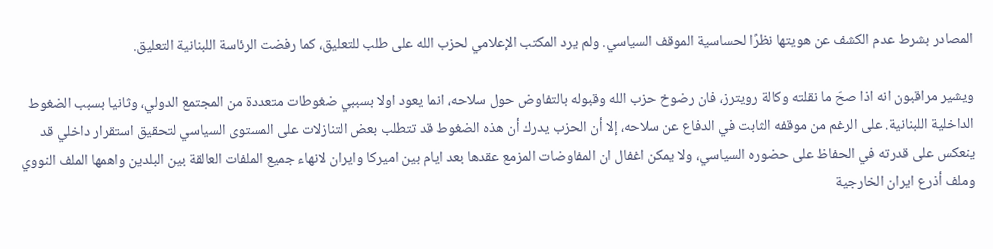المصادر بشرط عدم الكشف عن هويتها نظرًا لحساسية الموقف السياسي. ولم يرد المكتب الإعلامي لحزب الله على طلب للتعليق، كما رفضت الرئاسة اللبنانية التعليق.

ويشير مراقبون انه اذا صحّ ما نقلته وكالة رويترز، فان رضوخ حزب الله وقبوله بالتفاوض حول سلاحه، انما يعود اولا بسببي ضغوطات متعددة من المجتمع الدولي، وثانيا بسبب الضغوط الداخلية اللبنانية. على الرغم من موقفه الثابت في الدفاع عن سلاحه، إلا أن الحزب يدرك أن هذه الضغوط قد تتطلب بعض التنازلات على المستوى السياسي لتحقيق استقرار داخلي قد ينعكس على قدرته في الحفاظ على حضوره السياسي، ولا يمكن اغفال ان المفاوضات المزمع عقدها بعد ايام بين اميركا وايران لانهاء جميع الملفات العالقة بين البلدين واهمها الملف النووي وملف أذرع ايران الخارجية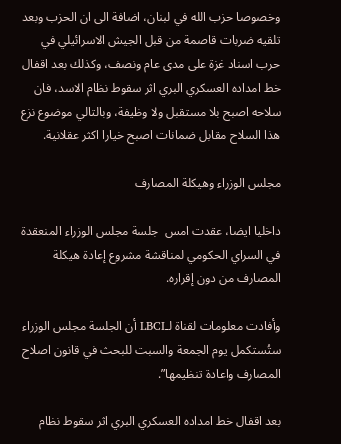وخصوصا حزب الله في لبنان، اضافة الى ان الحزب وبعد تلقيه ضربات قاصمة من قبل الجيش الاسرائيلي في حرب اسناد غزة على مدى عام ونصف، وكذلك بعد اقفال خط امداده العسكري البري اثر سقوط نظام الاسد، فان سلاحه اصبح بلا مستقبل ولا وظيفة، وبالتالي موضوع نزع هذا السلاح مقابل ضمانات اصبح خيارا اكثر عقلانية.

مجلس الوزراء وهيكلة المصارف

داخليا ايضا، عقدت امس  جلسة مجلس الوزراء المنعقدة في السراي الحكومي لمناقشة مشروع إعادة هيكلة المصارف من دون إقراره.

وأفادت معلومات لقناة لـLBCI أن الجلسة مجلس الوزراء ستُستكمل يوم الجمعة والسبت للبحث في قانون اصلاح المصارف واعادة تنظيمها”.

بعد اقفال خط امداده العسكري البري اثر سقوط نظام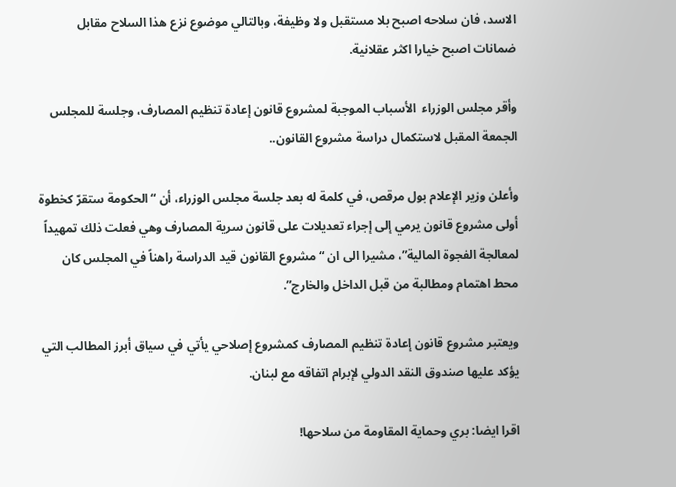الاسد، فان سلاحه اصبح بلا مستقبل ولا وظيفة، وبالتالي موضوع نزع هذا السلاح مقابل ضمانات اصبح خيارا اكثر عقلانية.

وأقر مجلس الوزراء  الأسباب الموجبة لمشروع قانون إعادة تنظيم المصارف، وجلسة للمجلس الجمعة المقبل لاستكمال دراسة مشروع القانون..

وأعلن وزير الإعلام بول مرقص، في كلمة له بعد جلسة مجلس الوزراء، أن “الحكومة ستقرّ كخطوة أولى مشروع قانون يرمي إلى إجراء تعديلات على قانون سرية المصارف وهي فعلت ذلك تمهيداً لمعالجة الفجوة المالية”، مشيرا الى ان “مشروع القانون قيد الدراسة راهناً في المجلس كان محط اهتمام ومطالبة من قبل الداخل والخارج”.

ويعتبر مشروع قانون إعادة تنظيم المصارف كمشروع إصلاحي يأتي في سياق أبرز المطالب التي يؤكد عليها صندوق النقد الدولي لإبرام اتفاقه مع لبنان.

اقرا ايضا: بري وحماية المقاومة من سلاحها!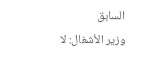السابق
وزير الأشغال: لا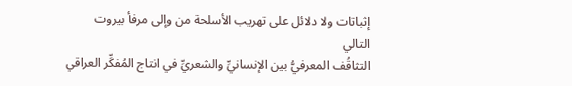إثباتات ولا دلائل على تهريب الأسلحة من وإلى مرفأ بيروت
التالي
التثاقُف المعرفيُّ بين الإنسانيِّ والشعريِّ في انتاج المُفكِّر العراقي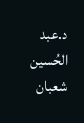د.عبد الحُسين شعبان